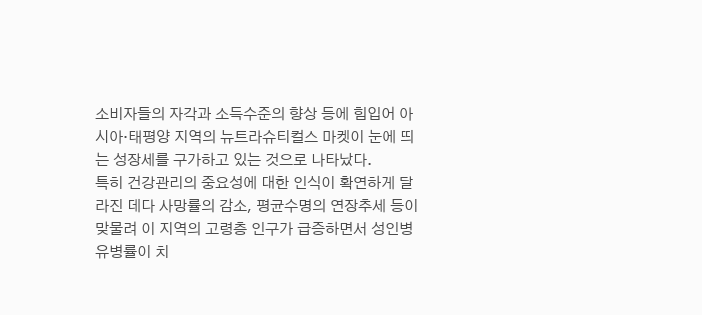소비자들의 자각과 소득수준의 향상 등에 힘입어 아시아‧태평양 지역의 뉴트라슈티컬스 마켓이 눈에 띄는 성장세를 구가하고 있는 것으로 나타났다.
특히 건강관리의 중요성에 대한 인식이 확연하게 달라진 데다 사망률의 감소, 평균수명의 연장추세 등이 맞물려 이 지역의 고령층 인구가 급증하면서 성인병 유병률이 치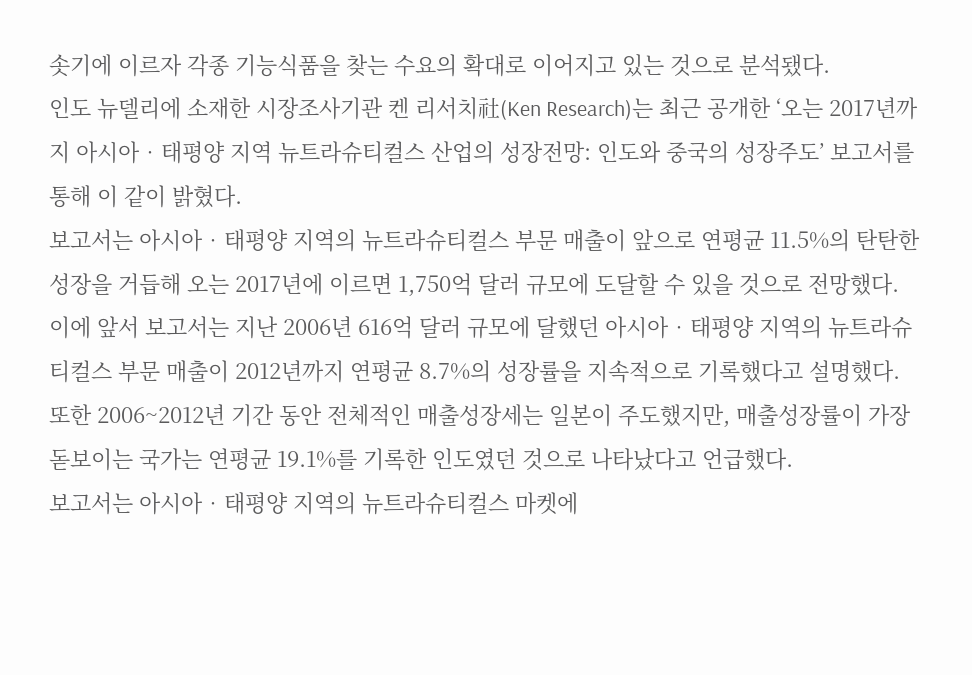솟기에 이르자 각종 기능식품을 찾는 수요의 확대로 이어지고 있는 것으로 분석됐다.
인도 뉴델리에 소재한 시장조사기관 켄 리서치社(Ken Research)는 최근 공개한 ‘오는 2017년까지 아시아‧태평양 지역 뉴트라슈티컬스 산업의 성장전망: 인도와 중국의 성장주도’ 보고서를 통해 이 같이 밝혔다.
보고서는 아시아‧태평양 지역의 뉴트라슈티컬스 부문 매출이 앞으로 연평균 11.5%의 탄탄한 성장을 거듭해 오는 2017년에 이르면 1,750억 달러 규모에 도달할 수 있을 것으로 전망했다.
이에 앞서 보고서는 지난 2006년 616억 달러 규모에 달했던 아시아‧태평양 지역의 뉴트라슈티컬스 부문 매출이 2012년까지 연평균 8.7%의 성장률을 지속적으로 기록했다고 설명했다.
또한 2006~2012년 기간 동안 전체적인 매출성장세는 일본이 주도했지만, 매출성장률이 가장 돋보이는 국가는 연평균 19.1%를 기록한 인도였던 것으로 나타났다고 언급했다.
보고서는 아시아‧태평양 지역의 뉴트라슈티컬스 마켓에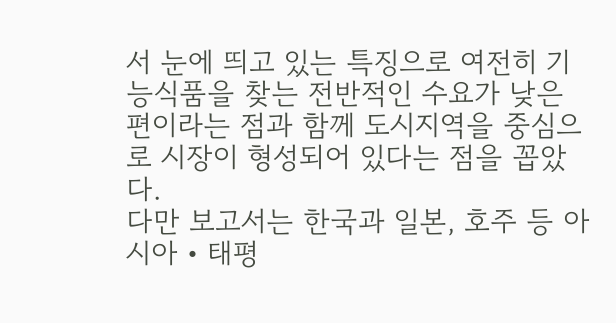서 눈에 띄고 있는 특징으로 여전히 기능식품을 찾는 전반적인 수요가 낮은 편이라는 점과 함께 도시지역을 중심으로 시장이 형성되어 있다는 점을 꼽았다.
다만 보고서는 한국과 일본, 호주 등 아시아‧태평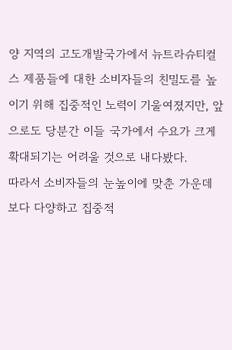양 지역의 고도개발국가에서 뉴트라슈티컬스 제품들에 대한 소비자들의 친밀도를 높이기 위해 집중적인 노력이 기울여졌지만, 앞으로도 당분간 이들 국가에서 수요가 크게 확대되기는 어려울 것으로 내다봤다.
따라서 소비자들의 눈높이에 맞춘 가운데 보다 다양하고 집중적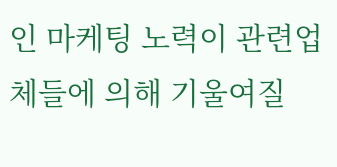인 마케팅 노력이 관련업체들에 의해 기울여질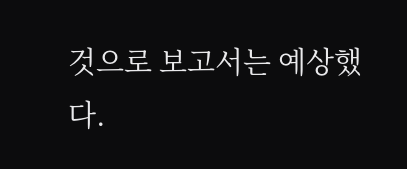것으로 보고서는 예상했다.